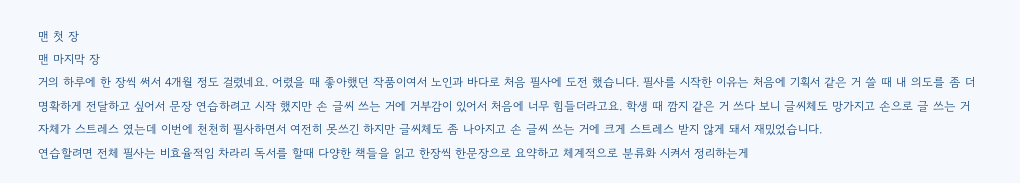맨 첫 장
맨 마지막 장
거의 하루에 한 장씩 써서 4개월 정도 걸렸네요. 어렸을 때 좋아했던 작품이여서 노인과 바다로 처음 필사에 도전 했습니다. 필사를 시작한 이유는 처음에 기획서 같은 거 쓸 때 내 의도를 좀 더 명확하게 전달하고 싶어서 문장 연습하려고 시작 했지만 손 글씨 쓰는 거에 거부감이 있어서 처음에 너무 힘들더라고요. 학생 때 깜지 같은 거 쓰다 보니 글씨체도 망가지고 손으로 글 쓰는 거 자체가 스트레스 였는데 이번에 천천히 필사하면서 여전히 못쓰긴 하지만 글씨체도 좀 나아지고 손 글씨 쓰는 거에 크게 스트레스 받지 않게 돼서 재밌었습니다.
연습할려면 전체 필사는 비효율적임 차라리 독서를 할때 다양한 책들을 읽고 한장씩 한문장으로 요약하고 체계적으로 분류화 시켜서 정리하는게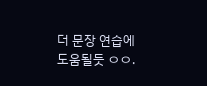더 문장 연습에 도움될듯 ㅇㅇ.